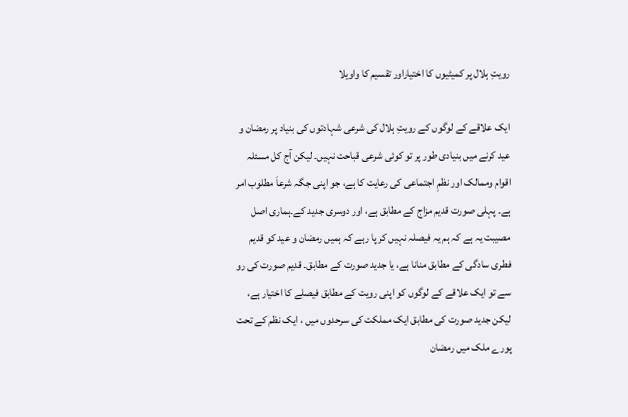رویتِ ہلال پر کمیٹیوں کا اختیاراور تقسیم کا واویلا

ایک علاقے کے لوگوں کے رویتِ ہلال کی شرعی شہادتوں کی بنیاد پر رمضان و عید کرنے میں بنیادی طور پر تو کوئی شرعی قباحت نہیں۔ لیکن آج کل مسئلہ اقوام وممالک اور نظمِ اجتماعی کی رعایت کا ہے، جو اپنی جگہ شرعاَ مطلوب امر ہے۔ پہلی صورت قدیم مزاج کے مطابق ہے، اور دوسری جدید کے۔ہماری اصل مصیبت یہ ہے کہ ہم یہ فیصلہ نہیں کر پا رہے کہ ہمیں رمضان و عید کو قدیم فطری سادگی کے مطابق منانا ہے، یا جدید صورت کے مطابق۔ قدیم صورت کی رو سے تو ایک علاقے کے لوگوں کو اپنی رویت کے مطابق فیصلے کا اختیار ہے، لیکن جدید صورت کی مطابق ایک مملکت کی سرحدوں میں ، ایک نظم کے تحت پورے ملک میں رمضان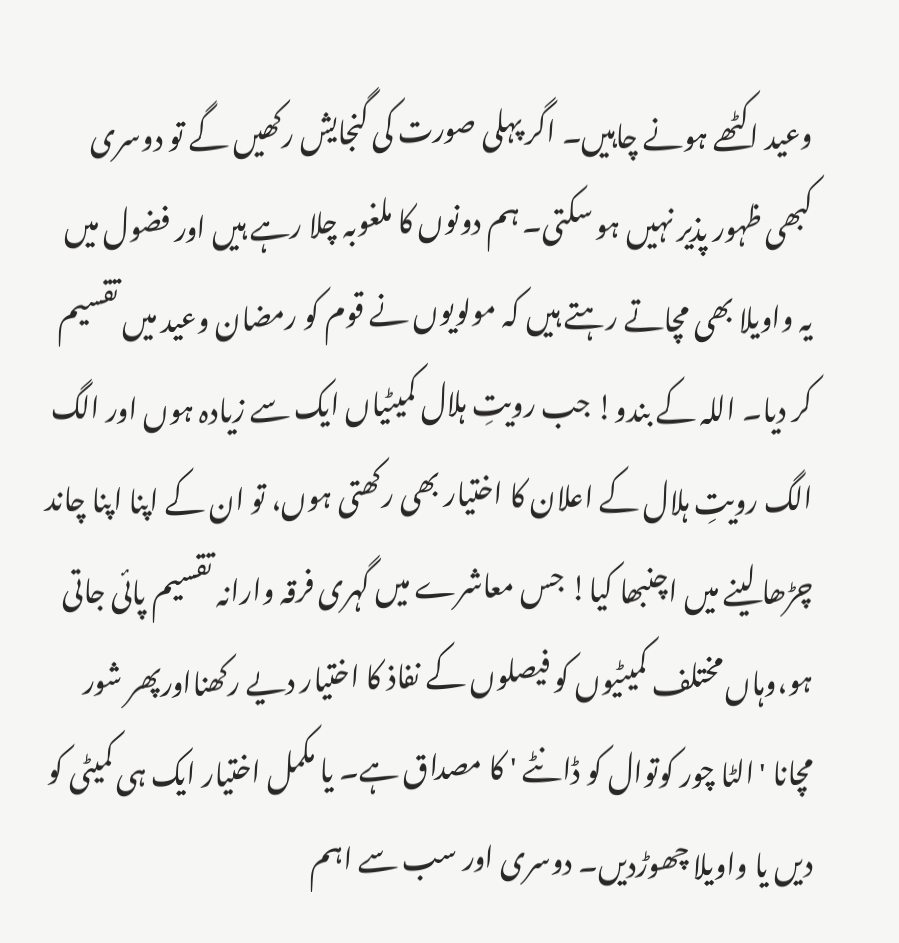وعید اکٹھے ہونے چاہیں۔ اگر پہلی صورت کی گنجایش رکھیں گے تو دوسری کبھی ظہور پذیر نہیں ہو سکتی۔ ہم دونوں کا ملغوبہ چلا رہے ہیں اور فضول میں یہ واویلا بھی مچاتے رہتے ہیں کہ مولویوں نے قوم کو رمضان وعید میں تقسیم کر دیا۔ اللہ کے بندو! جب رویتِ ہلال کمیٹیاں ایک سے زیادہ ہوں اور الگ الگ رویتِ ہلال کے اعلان کا اختیار بھی رکھتی ہوں، تو ان کے اپنا اپنا چاند چڑھا لینے میں اچنبھا کیا! جس معاشرے میں گہری فرقہ وارانہ تقسیم پائی جاتی ہو،وہاں مختلف کمیٹیوں کو فیصلوں کے نفاذ کا اختیار دیے رکھنااورپھر شور مچانا 'الٹا چور کوتوال کو ڈانٹے ' کا مصداق ہے۔ یا مکمل اختیار ایک ہی کمیٹی کو دیں یا واویلا چھوڑدیں۔ دوسری اور سب سے اہم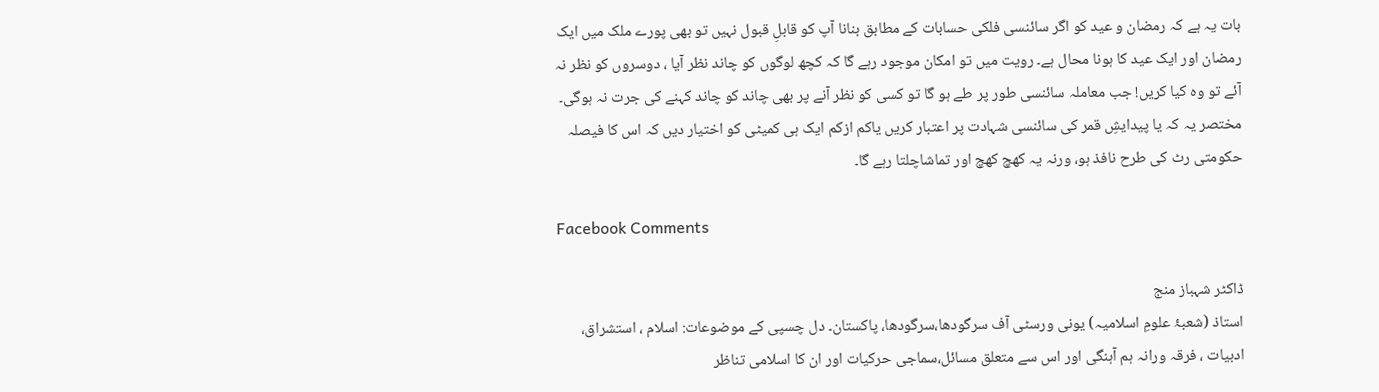بات یہ ہے کہ رمضان و عید کو اگر سائنسی فلکی حسابات کے مطابق بنانا آپ کو قابلِ قبول نہیں تو بھی پورے ملک میں ایک رمضان اور ایک عید کا ہونا محال ہے۔ رویت میں تو امکان موجود رہے گا کہ کچھ لوگوں کو چاند نظر آیا ، دوسروں کو نظر نہ آئے تو وہ کیا کریں! جب معاملہ سائنسی طور پر طے ہو گا تو کسی کو نظر آنے پر بھی چاند کو چاند کہنے کی جرت نہ ہوگی۔ مختصر یہ کہ یا پیدایشِ قمر کی سائنسی شہادت پر اعتبار کریں یاکم ازکم ایک ہی کمیٹی کو اختیار دیں کہ اس کا فیصلہ حکومتی رٹ کی طرح نافذ ہو، ورنہ یہ کھچ کھچ اور تماشاچلتا رہے گا۔

Facebook Comments

ڈاکٹر شہباز منج
استاذ (شعبۂ علومِ اسلامیہ) یونی ورسٹی آف سرگودھا،سرگودھا، پاکستان۔ دل چسپی کے موضوعات: اسلام ، استشراق، ادبیات ، فرقہ ورانہ ہم آہنگی اور اس سے متعلق مسائل،سماجی حرکیات اور ان کا اسلامی تناظر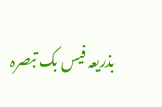بذریعہ فیس بک تبصرہ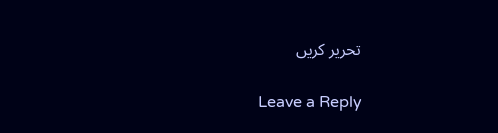تحریر کریں

Leave a Reply